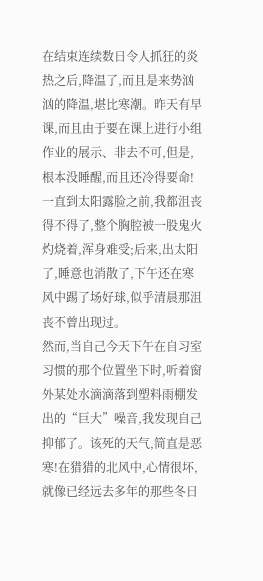在结束连续数日令人抓狂的炎热之后,降温了,而且是来势汹汹的降温,堪比寒潮。昨天有早课,而且由于要在课上进行小组作业的展示、非去不可,但是,根本没睡醒,而且还冷得要命!一直到太阳露脸之前,我都沮丧得不得了,整个胸腔被一股鬼火灼烧着,浑身难受;后来,出太阳了,睡意也消散了,下午还在寒风中踢了场好球,似乎清晨那沮丧不曾出现过。
然而,当自己今天下午在自习室习惯的那个位置坐下时,听着窗外某处水滴滴落到塑料雨棚发出的“巨大”噪音,我发现自己抑郁了。该死的天气,简直是恶寒!在猎猎的北风中,心情很坏,就像已经远去多年的那些冬日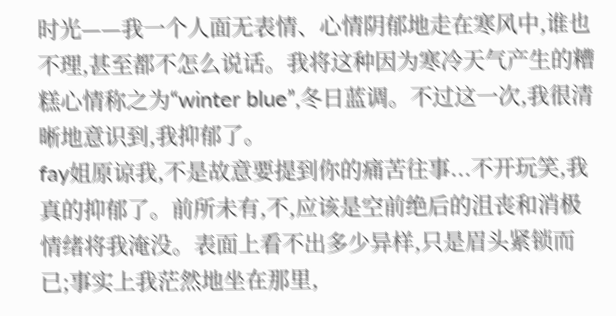时光——我一个人面无表情、心情阴郁地走在寒风中,谁也不理,甚至都不怎么说话。我将这种因为寒冷天气产生的糟糕心情称之为“winter blue”,冬日蓝调。不过这一次,我很清晰地意识到,我抑郁了。
fay姐原谅我,不是故意要提到你的痛苦往事...不开玩笑,我真的抑郁了。前所未有,不,应该是空前绝后的沮丧和消极情绪将我淹没。表面上看不出多少异样,只是眉头紧锁而已;事实上我茫然地坐在那里,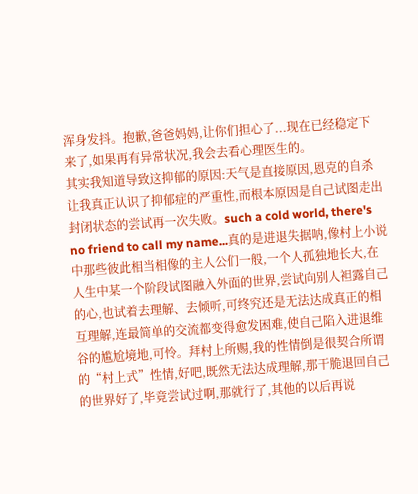浑身发抖。抱歉,爸爸妈妈,让你们担心了...现在已经稳定下来了,如果再有异常状况,我会去看心理医生的。
其实我知道导致这抑郁的原因:天气是直接原因,恩克的自杀让我真正认识了抑郁症的严重性,而根本原因是自己试图走出封闭状态的尝试再一次失败。such a cold world, there's no friend to call my name...真的是进退失据呐,像村上小说中那些彼此相当相像的主人公们一般,一个人孤独地长大,在人生中某一个阶段试图融入外面的世界,尝试向别人袒露自己的心,也试着去理解、去倾听,可终究还是无法达成真正的相互理解,连最简单的交流都变得愈发困难,使自己陷入进退维谷的尴尬境地,可怜。拜村上所赐,我的性情倒是很契合所谓的“村上式”性情,好吧,既然无法达成理解,那干脆退回自己的世界好了,毕竟尝试过啊,那就行了,其他的以后再说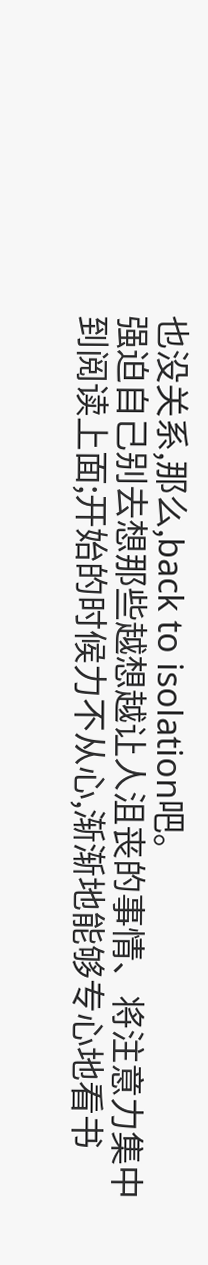也没关系,那么,back to isolation吧。
强迫自己别去想那些越想越让人沮丧的事情、将注意力集中到阅读上面;开始的时候力不从心,渐渐地能够专心地看书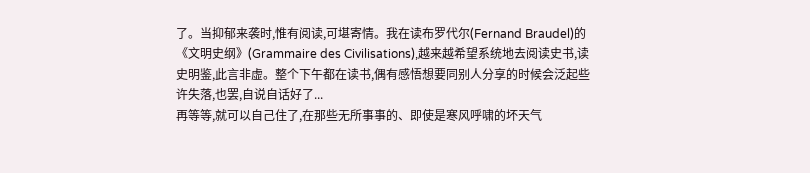了。当抑郁来袭时,惟有阅读,可堪寄情。我在读布罗代尔(Fernand Braudel)的《文明史纲》(Grammaire des Civilisations),越来越希望系统地去阅读史书,读史明鉴,此言非虚。整个下午都在读书,偶有感悟想要同别人分享的时候会泛起些许失落,也罢,自说自话好了...
再等等,就可以自己住了,在那些无所事事的、即使是寒风呼啸的坏天气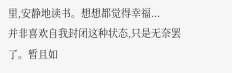里,安静地读书。想想都觉得幸福...
并非喜欢自我封闭这种状态,只是无奈罢了。暂且如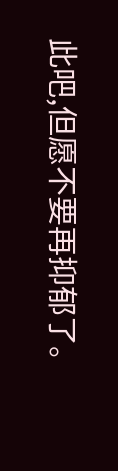此吧,但愿不要再抑郁了。